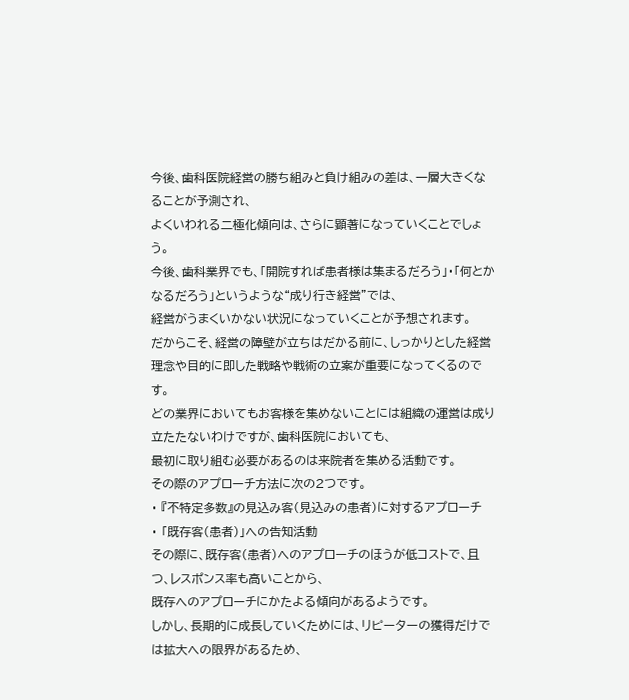今後、歯科医院経営の勝ち組みと負け組みの差は、一層大きくなることが予測され、
よくいわれる二極化傾向は、さらに顕著になっていくことでしょう。
今後、歯科業界でも、「開院すれば患者様は集まるだろう」・「何とかなるだろう」というような“成り行き経営”では、
経営がうまくいかない状況になっていくことが予想されます。
だからこそ、経営の障壁が立ちはだかる前に、しっかりとした経営理念や目的に即した戦略や戦術の立案が重要になってくるのです。
どの業界においてもお客様を集めないことには組織の運営は成り立たたないわけですが、歯科医院においても、
最初に取り組む必要があるのは来院者を集める活動です。
その際のアプローチ方法に次の2つです。
・ 『不特定多数』の見込み客(見込みの患者)に対するアプローチ
・ 「既存客(患者)」への告知活動
その際に、既存客(患者)へのアプローチのほうが低コストで、且つ、レスポンス率も高いことから、
既存へのアプローチにかたよる傾向があるようです。
しかし、長期的に成長していくためには、リピーターの獲得だけでは拡大への限界があるため、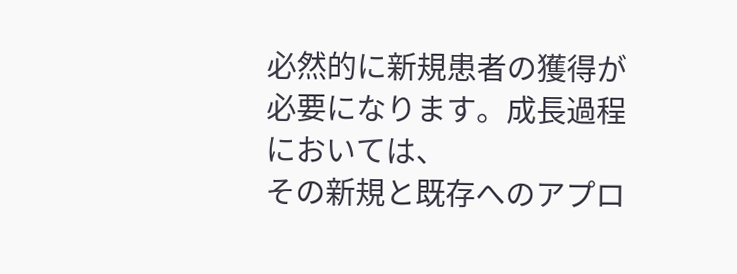必然的に新規患者の獲得が必要になります。成長過程においては、
その新規と既存へのアプロ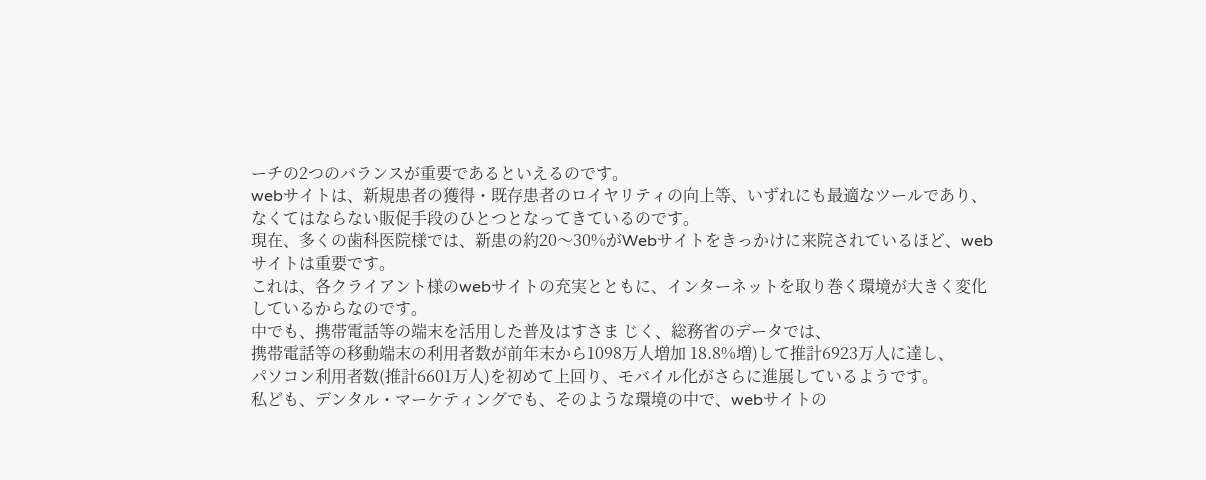ーチの2つのバランスが重要であるといえるのです。
webサイトは、新規患者の獲得・既存患者のロイヤリティの向上等、いずれにも最適なツールであり、
なくてはならない販促手段のひとつとなってきているのです。
現在、多くの歯科医院様では、新患の約20〜30%がWebサイトをきっかけに来院されているほど、webサイトは重要です。
これは、各クライアント様のwebサイトの充実とともに、インターネットを取り巻く環境が大きく変化しているからなのです。
中でも、携帯電話等の端末を活用した普及はすさま じく、総務省のデータでは、
携帯電話等の移動端末の利用者数が前年末から1098万人増加 18.8%増)して推計6923万人に達し、
パソコン利用者数(推計6601万人)を初めて上回り、モバイル化がさらに進展しているようです。
私ども、デンタル・マーケティングでも、そのような環境の中で、webサイトの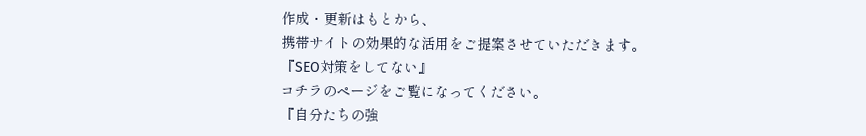作成・更新はもとから、
携帯サイトの効果的な活用をご提案させていただきます。
『SEO対策をしてない』
コチラのページをご覧になってください。
『自分たちの強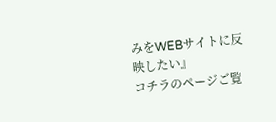みをWEBサイトに反映したい』
コチラのページご覧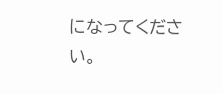になってください。